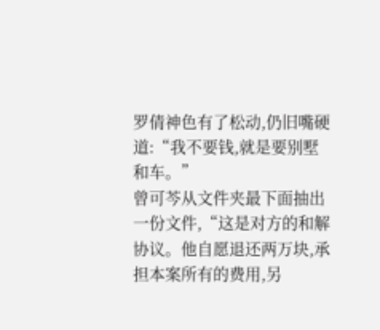罗倩神色有了松动,仍旧嘴硬道:“我不要钱,就是要别墅和车。”
曾可芩从文件夹最下面抽出一份文件,“这是对方的和解协议。他自愿退还两万块,承担本案所有的费用,另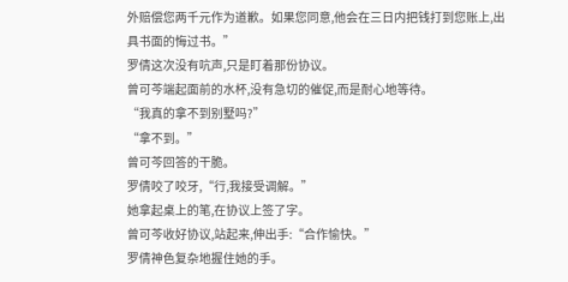外赔偿您两千元作为道歉。如果您同意,他会在三日内把钱打到您账上,出具书面的悔过书。”
罗倩这次没有吭声,只是盯着那份协议。
曾可芩端起面前的水杯,没有急切的催促,而是耐心地等待。
“我真的拿不到别墅吗?”
“拿不到。”
曾可芩回答的干脆。
罗倩咬了咬牙,“行,我接受调解。”
她拿起桌上的笔,在协议上签了字。
曾可芩收好协议,站起来,伸出手:“合作愉快。”
罗倩神色复杂地握住她的手。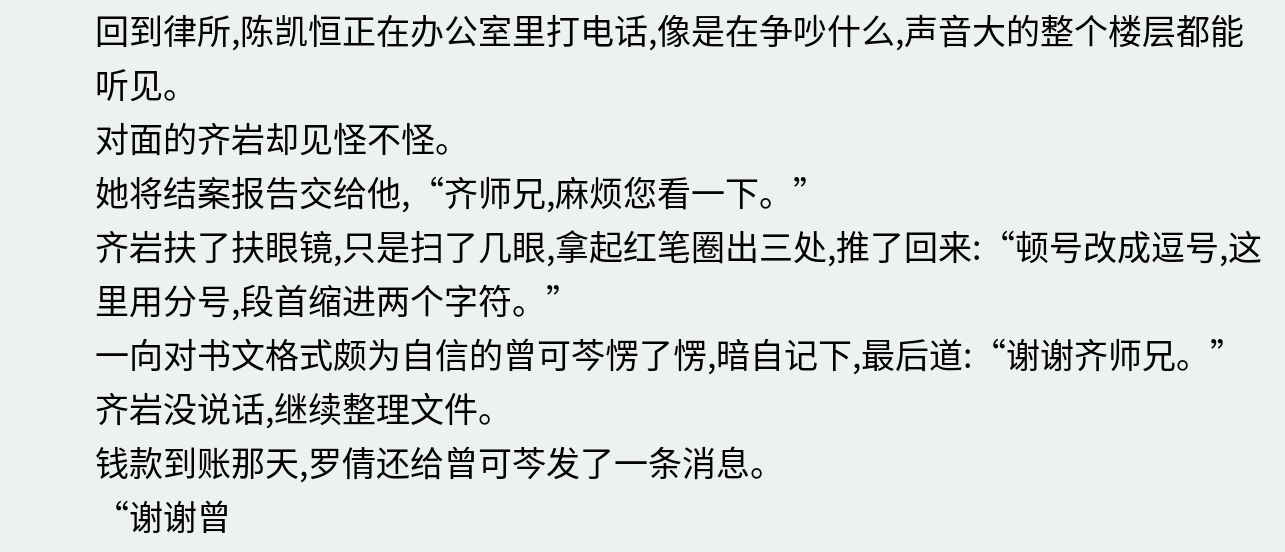回到律所,陈凯恒正在办公室里打电话,像是在争吵什么,声音大的整个楼层都能听见。
对面的齐岩却见怪不怪。
她将结案报告交给他,“齐师兄,麻烦您看一下。”
齐岩扶了扶眼镜,只是扫了几眼,拿起红笔圈出三处,推了回来:“顿号改成逗号,这里用分号,段首缩进两个字符。”
一向对书文格式颇为自信的曾可芩愣了愣,暗自记下,最后道:“谢谢齐师兄。”
齐岩没说话,继续整理文件。
钱款到账那天,罗倩还给曾可芩发了一条消息。
“谢谢曾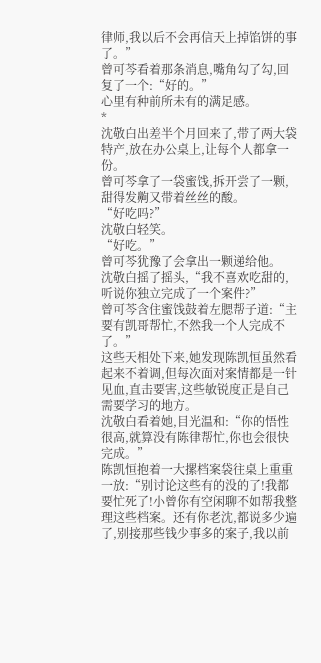律师,我以后不会再信天上掉馅饼的事了。”
曾可芩看着那条消息,嘴角勾了勾,回复了一个:“好的。”
心里有种前所未有的满足感。
*
沈敬白出差半个月回来了,带了两大袋特产,放在办公桌上,让每个人都拿一份。
曾可芩拿了一袋蜜饯,拆开尝了一颗,甜得发齁又带着丝丝的酸。
“好吃吗?”
沈敬白轻笑。
“好吃。”
曾可芩犹豫了会拿出一颗递给他。
沈敬白摇了摇头,“我不喜欢吃甜的,听说你独立完成了一个案件?”
曾可芩含住蜜饯鼓着左腮帮子道:“主要有凯哥帮忙,不然我一个人完成不了。”
这些天相处下来,她发现陈凯恒虽然看起来不着调,但每次面对案情都是一针见血,直击要害,这些敏锐度正是自己需要学习的地方。
沈敬白看着她,目光温和:“你的悟性很高,就算没有陈律帮忙,你也会很快完成。”
陈凯恒抱着一大摞档案袋往桌上重重一放:“别讨论这些有的没的了!我都要忙死了!小曾你有空闲聊不如帮我整理这些档案。还有你老沈,都说多少遍了,别接那些钱少事多的案子,我以前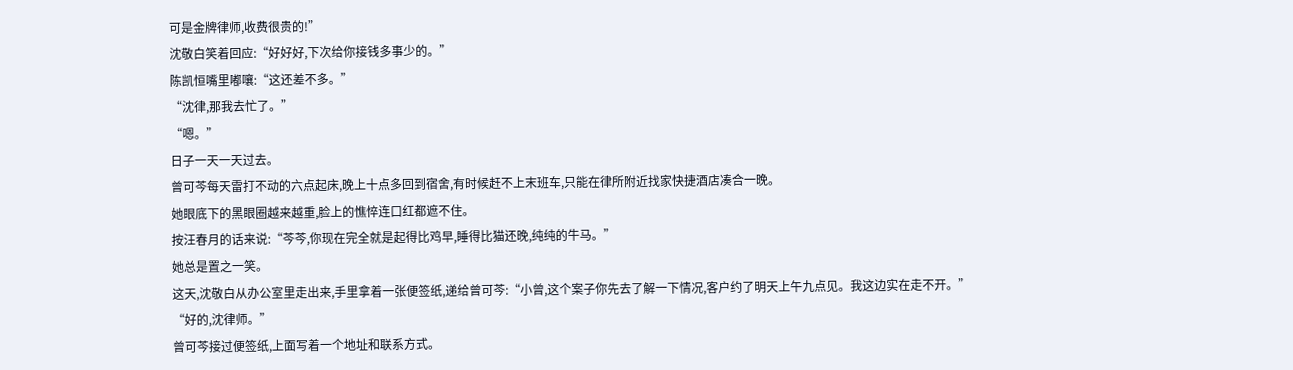可是金牌律师,收费很贵的!”
沈敬白笑着回应:“好好好,下次给你接钱多事少的。”
陈凯恒嘴里嘟嚷:“这还差不多。”
“沈律,那我去忙了。”
“嗯。”
日子一天一天过去。
曾可芩每天雷打不动的六点起床,晚上十点多回到宿舍,有时候赶不上末班车,只能在律所附近找家快捷酒店凑合一晚。
她眼底下的黑眼圈越来越重,脸上的憔悴连口红都遮不住。
按汪春月的话来说:“芩芩,你现在完全就是起得比鸡早,睡得比猫还晚,纯纯的牛马。”
她总是置之一笑。
这天,沈敬白从办公室里走出来,手里拿着一张便签纸,递给曾可芩:“小曾,这个案子你先去了解一下情况,客户约了明天上午九点见。我这边实在走不开。”
“好的,沈律师。”
曾可芩接过便签纸,上面写着一个地址和联系方式。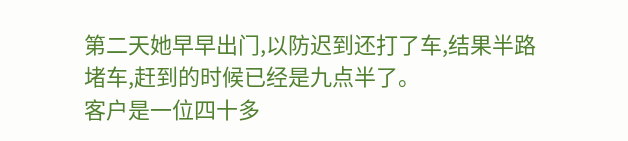第二天她早早出门,以防迟到还打了车,结果半路堵车,赶到的时候已经是九点半了。
客户是一位四十多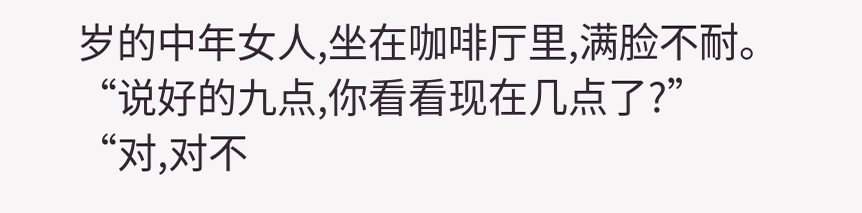岁的中年女人,坐在咖啡厅里,满脸不耐。
“说好的九点,你看看现在几点了?”
“对,对不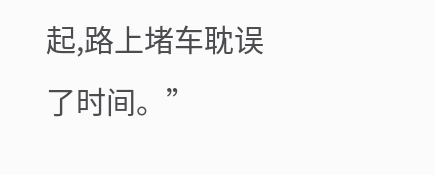起,路上堵车耽误了时间。”